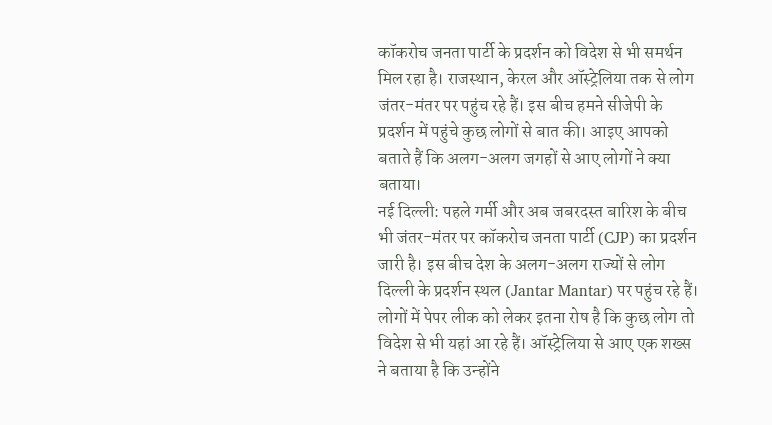कॉकरोच जनता पार्टी के प्रदर्शन को विदेश से भी समर्थन मिल रहा है। राजस्थान, केरल और ऑस्ट्रेलिया तक से लोग जंतर-मंतर पर पहुंच रहे हैं। इस बीच हमने सीजेपी के प्रदर्शन में पहुंचे कुछ लोगों से बात की। आइए आपको बताते हैं कि अलग-अलग जगहों से आए लोगों ने क्या बताया।
नई दिल्ली: पहले गर्मी और अब जबरदस्त बारिश के बीच भी जंतर-मंतर पर कॉकरोच जनता पार्टी (CJP) का प्रदर्शन जारी है। इस बीच देश के अलग-अलग राज्यों से लोग दिल्ली के प्रदर्शन स्थल (Jantar Mantar) पर पहुंच रहे हैं। लोगों में पेपर लीक को लेकर इतना रोष है कि कुछ लोग तो विदेश से भी यहां आ रहे हैं। ऑस्ट्रेलिया से आए एक शख्स ने बताया है कि उन्होंने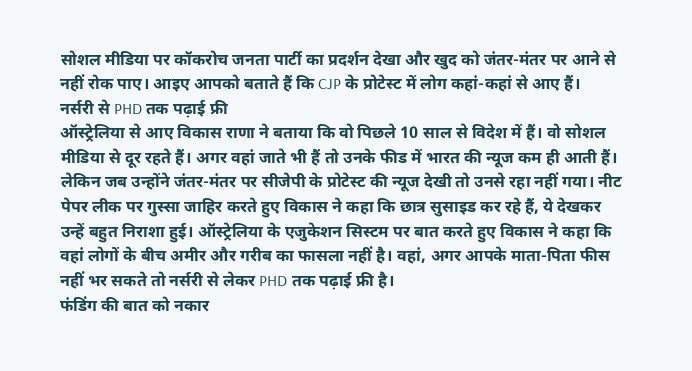सोशल मीडिया पर कॉकरोच जनता पार्टी का प्रदर्शन देखा और खुद को जंतर-मंतर पर आने से नहीं रोक पाए। आइए आपको बताते हैं कि CJP के प्रोटेस्ट में लोग कहां-कहां से आए हैं।
नर्सरी से PHD तक पढ़ाई फ्री
ऑस्ट्रेलिया से आए विकास राणा ने बताया कि वो पिछले 10 साल से विदेश में हैं। वो सोशल मीडिया से दूर रहते हैं। अगर वहां जाते भी हैं तो उनके फीड में भारत की न्यूज कम ही आती हैं। लेकिन जब उन्होंने जंतर-मंतर पर सीजेपी के प्रोटेस्ट की न्यूज देखी तो उनसे रहा नहीं गया। नीट पेपर लीक पर गुस्सा जाहिर करते हुए विकास ने कहा कि छात्र सुसाइड कर रहे हैं, ये देखकर उन्हें बहुत निराशा हुई। ऑस्ट्रेलिया के एजुकेशन सिस्टम पर बात करते हुए विकास ने कहा कि वहां लोगों के बीच अमीर और गरीब का फासला नहीं है। वहां, अगर आपके माता-पिता फीस नहीं भर सकते तो नर्सरी से लेकर PHD तक पढ़ाई फ्री है।
फंडिंग की बात को नकार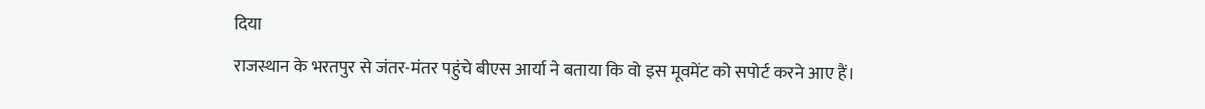दिया
राजस्थान के भरतपुर से जंतर-मंतर पहुंचे बीएस आर्या ने बताया कि वो इस मूवमेंट को सपोर्ट करने आए हैं।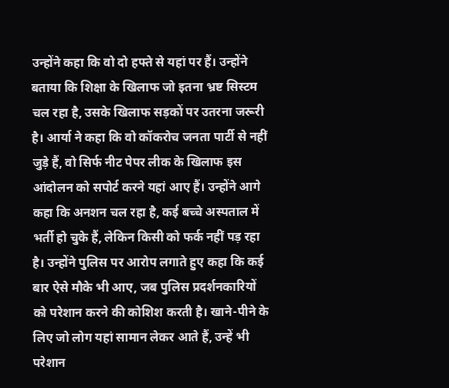उन्होंने कहा कि वो दो हफ्ते से यहां पर हैं। उन्होंने बताया कि शिक्षा के खिलाफ जो इतना भ्रष्ट सिस्टम चल रहा है, उसके खिलाफ सड़कों पर उतरना जरूरी है। आर्या ने कहा कि वो कॉकरोच जनता पार्टी से नहीं जुड़े हैं, वो सिर्फ नीट पेपर लीक के खिलाफ इस आंदोलन को सपोर्ट करने यहां आए हैं। उन्होंने आगे कहा कि अनशन चल रहा है, कई बच्चे अस्पताल में भर्ती हो चुके हैं, लेकिन किसी को फर्क नहीं पड़ रहा है। उन्होंने पुलिस पर आरोप लगाते हुए कहा कि कई बार ऐसे मौके भी आए, जब पुलिस प्रदर्शनकारियों को परेशान करने की कोशिश करती है। खाने-पीने के लिए जो लोग यहां सामान लेकर आते हैं, उन्हें भी परेशान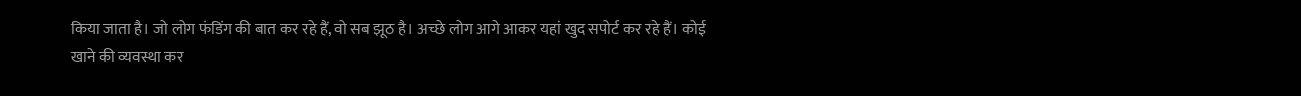किया जाता है। जो लोग फंडिंग की बात कर रहे हैं, वो सब झूठ है। अच्छे लोग आगे आकर यहां खुद सपोर्ट कर रहे हैं। कोई खाने की व्यवस्था कर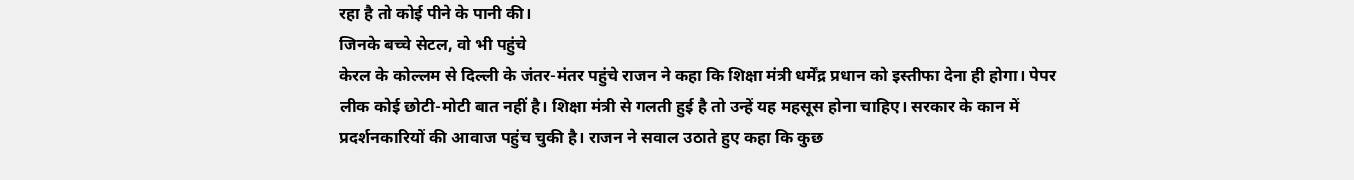रहा है तो कोई पीने के पानी की।
जिनके बच्चे सेटल, वो भी पहुंचे
केरल के कोल्लम से दिल्ली के जंतर-मंतर पहुंचे राजन ने कहा कि शिक्षा मंत्री धर्मेंद्र प्रधान को इस्तीफा देना ही होगा। पेपर लीक कोई छोटी-मोटी बात नहीं है। शिक्षा मंत्री से गलती हुई है तो उन्हें यह महसूस होना चाहिए। सरकार के कान में प्रदर्शनकारियों की आवाज पहुंच चुकी है। राजन ने सवाल उठाते हुए कहा कि कुछ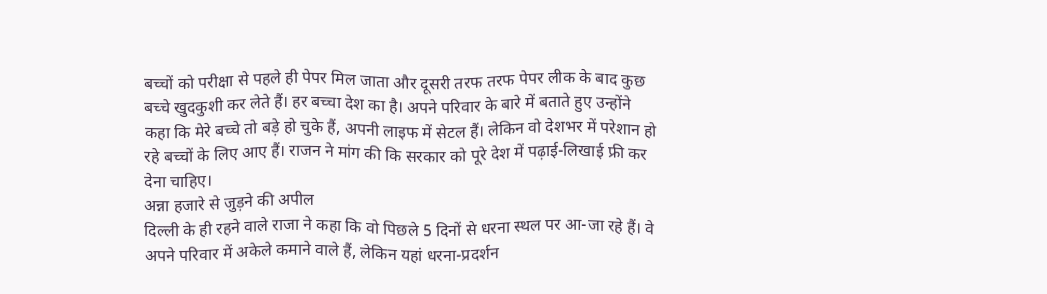बच्चों को परीक्षा से पहले ही पेपर मिल जाता और दूसरी तरफ तरफ पेपर लीक के बाद कुछ बच्चे खुदकुशी कर लेते हैं। हर बच्चा देश का है। अपने परिवार के बारे में बताते हुए उन्होंने कहा कि मेरे बच्चे तो बड़े हो चुके हैं, अपनी लाइफ में सेटल हैं। लेकिन वो देशभर में परेशान हो रहे बच्चों के लिए आए हैं। राजन ने मांग की कि सरकार को पूरे देश में पढ़ाई-लिखाई फ्री कर देना चाहिए।
अन्ना हजारे से जुड़ने की अपील
दिल्ली के ही रहने वाले राजा ने कहा कि वो पिछले 5 दिनों से धरना स्थल पर आ-जा रहे हैं। वे अपने परिवार में अकेले कमाने वाले हैं, लेकिन यहां धरना-प्रदर्शन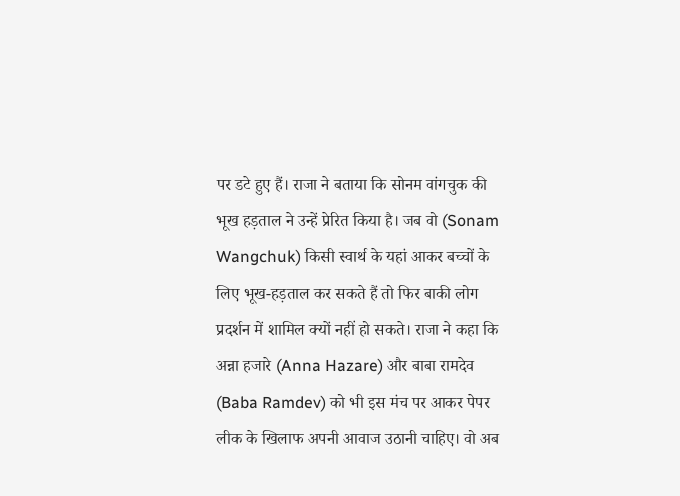पर डटे हुए हैं। राजा ने बताया कि सोनम वांगचुक की भूख हड़ताल ने उन्हें प्रेरित किया है। जब वो (Sonam Wangchuk) किसी स्वार्थ के यहां आकर बच्चों के लिए भूख-हड़ताल कर सकते हैं तो फिर बाकी लोग प्रदर्शन में शामिल क्यों नहीं हो सकते। राजा ने कहा कि अन्ना हजारे (Anna Hazare) और बाबा रामदेव (Baba Ramdev) को भी इस मंच पर आकर पेपर लीक के खिलाफ अपनी आवाज उठानी चाहिए। वो अब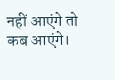नहीं आएंगे तो कब आएंगे।